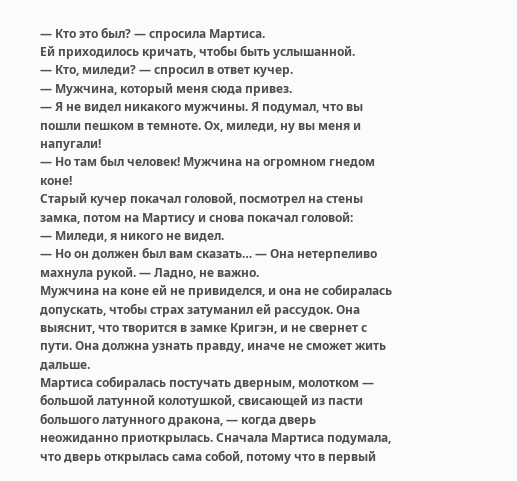— Кто это был? — спросила Мартиса.
Ей приходилось кричать, чтобы быть услышанной.
— Кто, миледи? — спросил в ответ кучер.
— Мужчина, который меня сюда привез.
— Я не видел никакого мужчины. Я подумал, что вы пошли пешком в темноте. Ох, миледи, ну вы меня и напугали!
— Но там был человек! Мужчина на огромном гнедом коне!
Старый кучер покачал головой, посмотрел на стены замка, потом на Мартису и снова покачал головой:
— Миледи, я никого не видел.
— Но он должен был вам сказать… — Она нетерпеливо махнула рукой. — Ладно, не важно.
Мужчина на коне ей не привиделся, и она не собиралась допускать, чтобы страх затуманил ей рассудок. Она выяснит, что творится в замке Кригэн, и не свернет с пути. Она должна узнать правду, иначе не сможет жить дальше.
Мартиса собиралась постучать дверным, молотком — большой латунной колотушкой, свисающей из пасти большого латунного дракона, — когда дверь неожиданно приоткрылась. Сначала Мартиса подумала, что дверь открылась сама собой, потому что в первый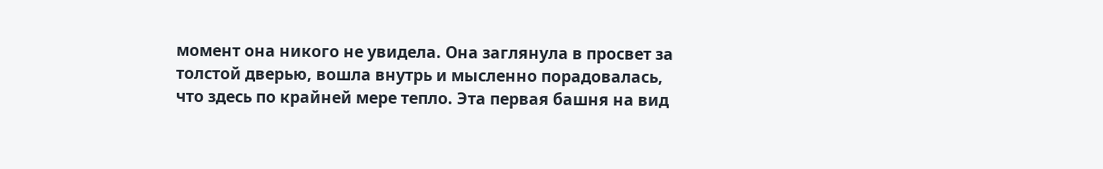момент она никого не увидела. Она заглянула в просвет за толстой дверью, вошла внутрь и мысленно порадовалась, что здесь по крайней мере тепло. Эта первая башня на вид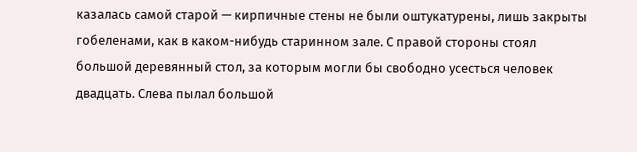казалась самой старой — кирпичные стены не были оштукатурены, лишь закрыты гобеленами, как в каком-нибудь старинном зале. С правой стороны стоял большой деревянный стол, за которым могли бы свободно усесться человек двадцать. Слева пылал большой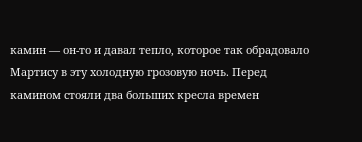камин — он-то и давал тепло, которое так обрадовало Мартису в эту холодную грозовую ночь. Перед камином стояли два больших кресла времен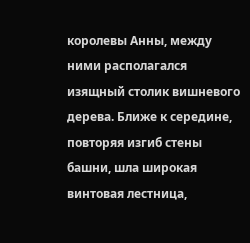королевы Анны, между ними располагался изящный столик вишневого дерева. Ближе к середине, повторяя изгиб стены башни, шла широкая винтовая лестница,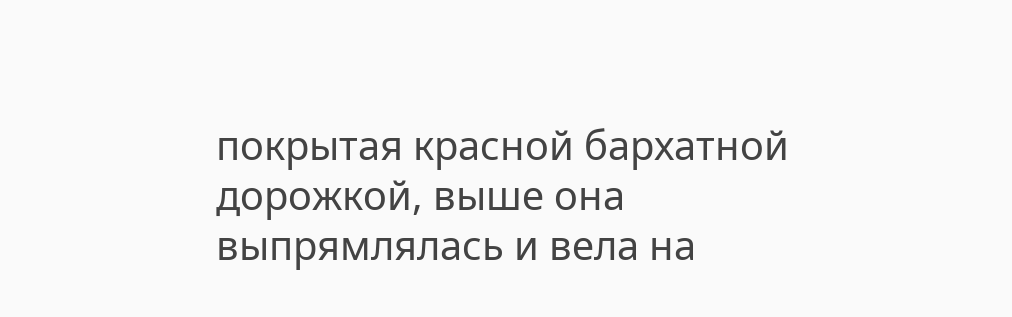покрытая красной бархатной дорожкой, выше она выпрямлялась и вела на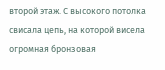второй этаж. С высокого потолка свисала цепь, на которой висела огромная бронзовая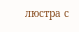люстра с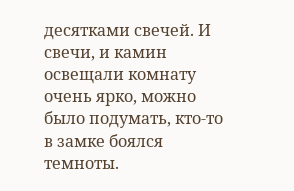десятками свечей. И свечи, и камин освещали комнату очень ярко, можно было подумать, кто-то в замке боялся темноты.